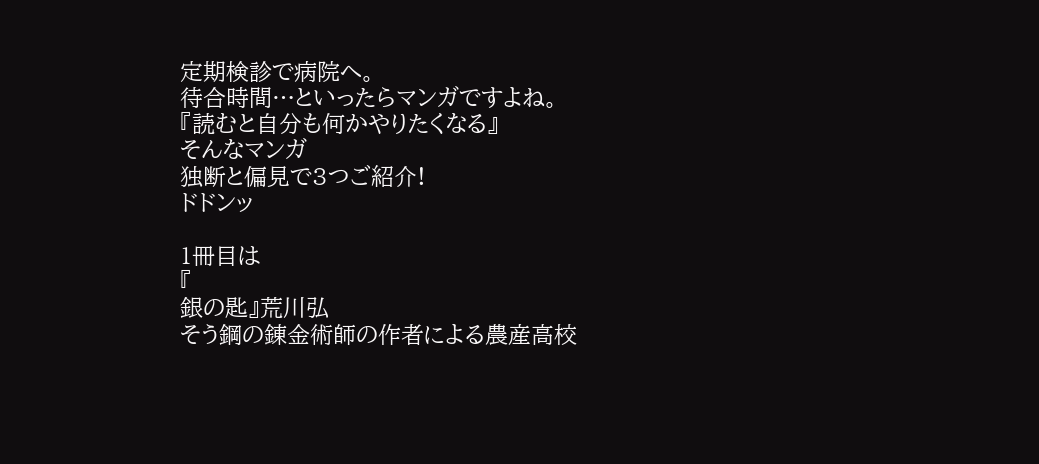定期検診で病院へ。
待合時間…といったらマンガですよね。
『読むと自分も何かやりたくなる』
そんなマンガ
独断と偏見で3つご紹介!
ドドンッ

1冊目は
『
銀の匙』荒川弘
そう鋼の錬金術師の作者による農産高校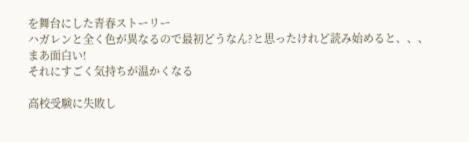を舞台にした青春ストーリー
ハガレンと全く色が異なるので最初どうなん?と思ったけれど読み始めると、、、
まあ面白い!
それにすごく気持ちが温かくなる

高校受験に失敗し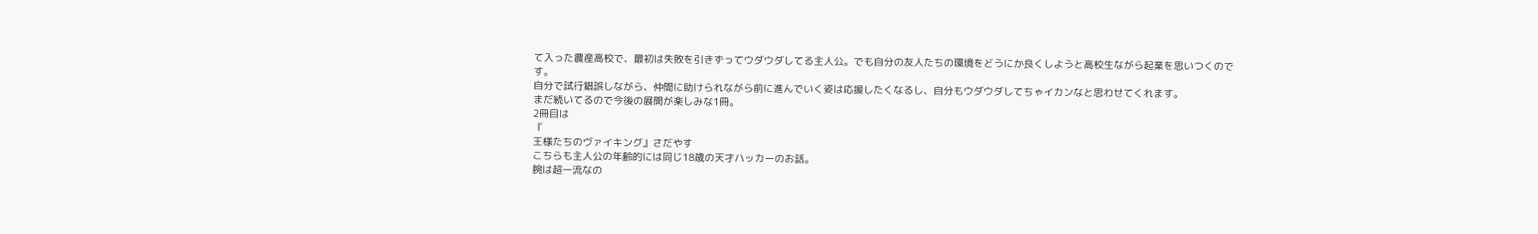て入った農産高校で、最初は失敗を引きずってウダウダしてる主人公。でも自分の友人たちの環境をどうにか良くしようと高校生ながら起業を思いつくのです。
自分で試行錯誤しながら、仲間に助けられながら前に進んでいく姿は応援したくなるし、自分もウダウダしてちゃイカンなと思わせてくれます。
まだ続いてるので今後の展開が楽しみな1冊。
2冊目は
『
王様たちのヴァイキング』さだやす
こちらも主人公の年齢的には同じ18歳の天才ハッカーのお話。
腕は超一流なの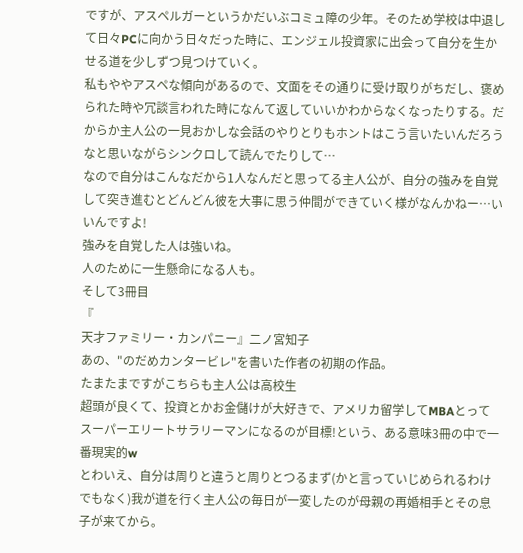ですが、アスペルガーというかだいぶコミュ障の少年。そのため学校は中退して日々PCに向かう日々だった時に、エンジェル投資家に出会って自分を生かせる道を少しずつ見つけていく。
私もややアスペな傾向があるので、文面をその通りに受け取りがちだし、褒められた時や冗談言われた時になんて返していいかわからなくなったりする。だからか主人公の一見おかしな会話のやりとりもホントはこう言いたいんだろうなと思いながらシンクロして読んでたりして…
なので自分はこんなだから1人なんだと思ってる主人公が、自分の強みを自覚して突き進むとどんどん彼を大事に思う仲間ができていく様がなんかねー…いいんですよ!
強みを自覚した人は強いね。
人のために一生懸命になる人も。
そして3冊目
『
天才ファミリー・カンパニー』二ノ宮知子
あの、"のだめカンタービレ"を書いた作者の初期の作品。
たまたまですがこちらも主人公は高校生
超頭が良くて、投資とかお金儲けが大好きで、アメリカ留学してMBAとってスーパーエリートサラリーマンになるのが目標!という、ある意味3冊の中で一番現実的w
とわいえ、自分は周りと違うと周りとつるまず(かと言っていじめられるわけでもなく)我が道を行く主人公の毎日が一変したのが母親の再婚相手とその息子が来てから。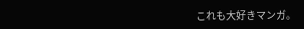これも大好きマンガ。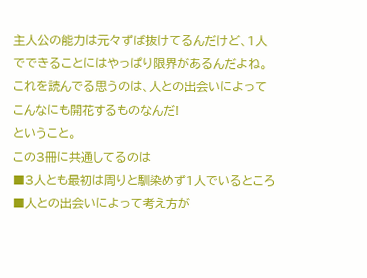主人公の能力は元々ずば抜けてるんだけど、1人でできることにはやっぱり限界があるんだよね。
これを読んでる思うのは、人との出会いによってこんなにも開花するものなんだ!
ということ。
この3冊に共通してるのは
■3人とも最初は周りと馴染めず1人でいるところ
■人との出会いによって考え方が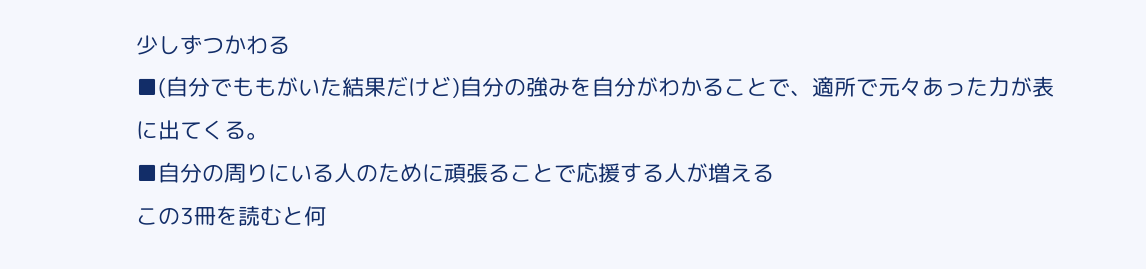少しずつかわる
■(自分でももがいた結果だけど)自分の強みを自分がわかることで、適所で元々あった力が表に出てくる。
■自分の周りにいる人のために頑張ることで応援する人が増える
この3冊を読むと何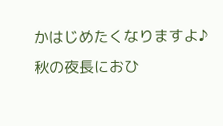かはじめたくなりますよ♪
秋の夜長におひ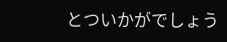とついかがでしょう